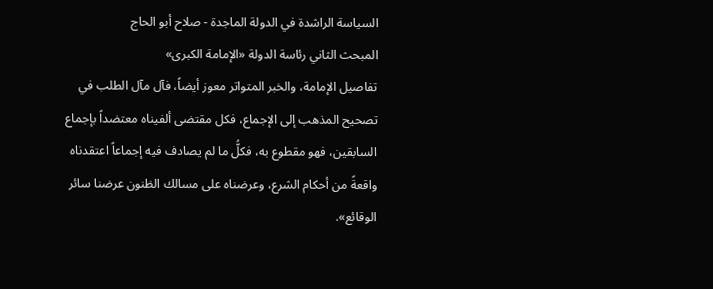السياسة الراشدة في الدولة الماجدة - صلاح أبو الحاج
المبحث الثاني رئاسة الدولة «الإمامة الكبرى»
تفاصيل الإمامة، والخبر المتواتر معوز أيضاً، فآل مآل الطلب في تصحيح المذهب إلى الإجماع، فكل مقتضى ألفيناه معتضداً بإجماع السابقين، فهو مقطوع به، فكلُّ ما لم يصادف فيه إجماعاً اعتقدناه واقعةً من أحكام الشرع، وعرضناه على مسالك الظنون عرضنا سائر الوقائع».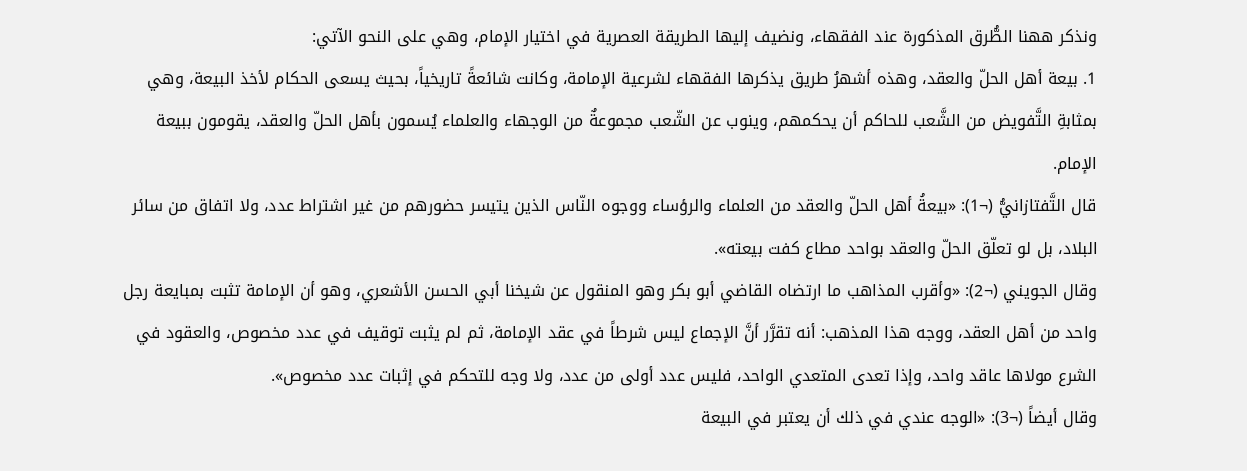ونذكر ههنا الطُّرق المذكورة عند الفقهاء، ونضيف إليها الطريقة العصرية في اختيار الإمام، وهي على النحو الآتي:
1. بيعة أهل الحلّ والعقد، وهذه أشهرُ طريق يذكرها الفقهاء لشرعية الإمامة، وكانت شائعةً تاريخياً، بحيث يسعى الحكام لأخذ البيعة، وهي بمثابةِ التَّفويض من الشَّعب للحاكم أن يحكمهم، وينوب عن الشّعب مجموعةٌ من الوجهاء والعلماء يُسمون بأهل الحلّ والعقد، يقومون ببيعة الإمام.
قال التَّفتازانيُّ (¬1): «بيعةُ أهل الحلّ والعقد من العلماء والرؤساء ووجوه النّاس الذين يتيسر حضورهم من غير اشتراط عدد، ولا اتفاق من سائر البلاد، بل لو تعلّق الحلّ والعقد بواحد مطاع كفت بيعته».
وقال الجويني (¬2): «وأقرب المذاهب ما ارتضاه القاضي أبو بكر وهو المنقول عن شيخنا أبي الحسن الأشعري، وهو أن الإمامة تثبت بمبايعة رجل واحد من أهل العقد، ووجه هذا المذهب: أنه تقرَّر أنَّ الإجماع ليس شرطاً في عقد الإمامة، ثم لم يثبت توقيف في عدد مخصوص، والعقود في الشرع مولاها عاقد واحد، وإذا تعدى المتعدي الواحد، فليس عدد أولى من عدد، ولا وجه للتحكم في إثبات عدد مخصوص».
وقال أيضاً (¬3): «الوجه عندي في ذلك أن يعتبر في البيعة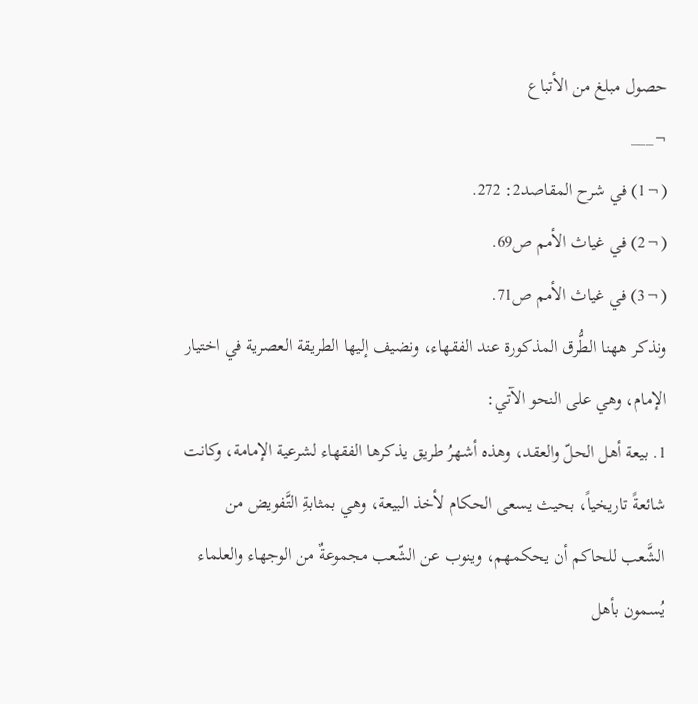حصول مبلغ من الأتباع
¬___
(¬1) في شرح المقاصد2: 272.
(¬2) في غياث الأمم ص69.
(¬3) في غياث الأمم ص71.
ونذكر ههنا الطُّرق المذكورة عند الفقهاء، ونضيف إليها الطريقة العصرية في اختيار الإمام، وهي على النحو الآتي:
1. بيعة أهل الحلّ والعقد، وهذه أشهرُ طريق يذكرها الفقهاء لشرعية الإمامة، وكانت شائعةً تاريخياً، بحيث يسعى الحكام لأخذ البيعة، وهي بمثابةِ التَّفويض من الشَّعب للحاكم أن يحكمهم، وينوب عن الشّعب مجموعةٌ من الوجهاء والعلماء يُسمون بأهل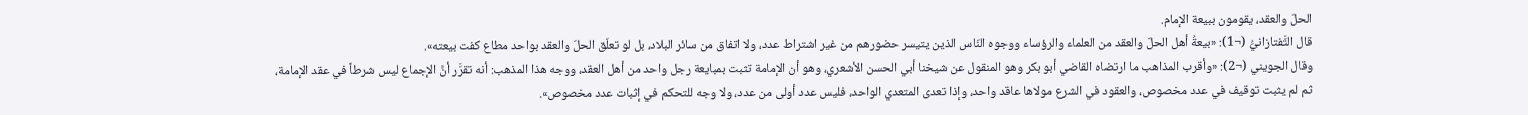الحلّ والعقد، يقومون ببيعة الإمام.
قال التَّفتازانيُّ (¬1): «بيعةُ أهل الحلّ والعقد من العلماء والرؤساء ووجوه النّاس الذين يتيسر حضورهم من غير اشتراط عدد، ولا اتفاق من سائر البلاد، بل لو تعلّق الحلّ والعقد بواحد مطاع كفت بيعته».
وقال الجويني (¬2): «وأقرب المذاهب ما ارتضاه القاضي أبو بكر وهو المنقول عن شيخنا أبي الحسن الأشعري، وهو أن الإمامة تثبت بمبايعة رجل واحد من أهل العقد، ووجه هذا المذهب: أنه تقرَّر أنَّ الإجماع ليس شرطاً في عقد الإمامة، ثم لم يثبت توقيف في عدد مخصوص، والعقود في الشرع مولاها عاقد واحد، وإذا تعدى المتعدي الواحد، فليس عدد أولى من عدد، ولا وجه للتحكم في إثبات عدد مخصوص».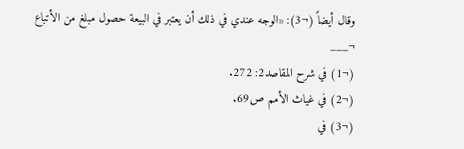وقال أيضاً (¬3): «الوجه عندي في ذلك أن يعتبر في البيعة حصول مبلغ من الأتباع
¬___
(¬1) في شرح المقاصد2: 272.
(¬2) في غياث الأمم ص69.
(¬3) في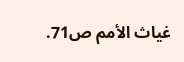غياث الأمم ص71.